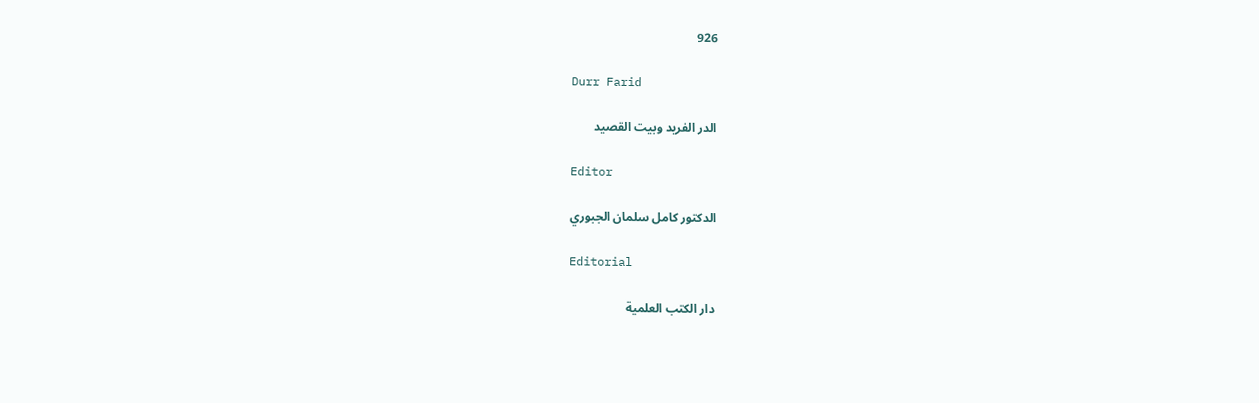926

Durr Farid

الدر الفريد وبيت القصيد

Editor

الدكتور كامل سلمان الجبوري

Editorial

دار الكتب العلمية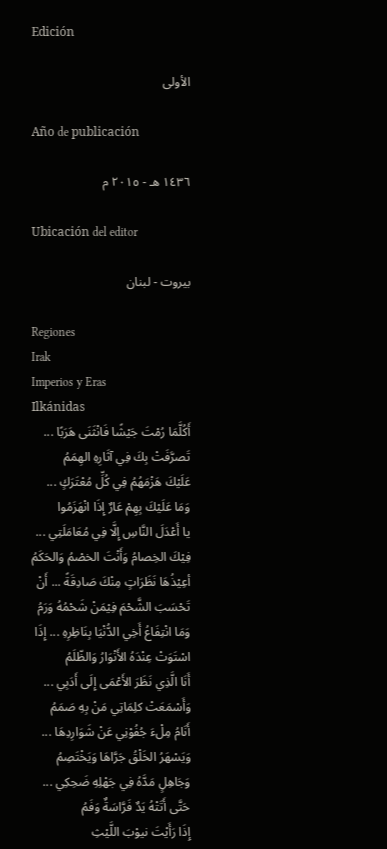Edición

الأولى

Año de publicación

١٤٣٦ هـ - ٢٠١٥ م

Ubicación del editor

بيروت - لبنان

Regiones
Irak
Imperios y Eras
Ilkánidas
أَكُلَّمَا رُمْتَ جَيْشًا فَانْثَنَى هَرَبًا ... تَصرَّفَتْ بِكَ فِي آثَارِهِ الهِمَمُ
عَلَيْكَ هَزْمَهُمُ فِي كُلِّ مُعْتَرَكٍ ... وَمَا عَلَيْكَ بِهِمْ عَارٌ إِذَا انْهَزَمُوا
يا أَعْدَلَ النَّاسِ إِلَّا فِي مُعَامَلَتِي ... فِيْكَ الخِصامُ وَأَنْتَ الخصْمُ وَالحَكَمُ
أعِيْذُهَا نَظَرَاتٍ مِنْكَ صَادِقَةً ... أَنْ تَحْسَبَ الشَّحْمَ فِيْمَنْ شَحْمُهُ وَرَمُ
وَمَا انْتِفَاعُ أَخِي الدُّنْيَا بِنَاظِرِهِ ... إِذَا اسْتَوَتْ عِنْدَهُ الأَنْوَارُ وَالظّلَمُ
أَنَا الَّذِي نَظَرَ الأَعْمَى إِلَى أَدَبِي ... وَأَسْمَعَتْ كلِمَاتِي مَنْ بِهِ صَمَمُ
أَنَامُ مِلْءَ جُفُوْنِي عَنْ شَوَارِدِهَا ... وَيَسْهَرُ الخَلْقُ جَرَّاهَا وَيَخْتَصِمُ
وَجَاهِلٍ مَدَّهُ فِي جَهْلِهِ ضَحِكِي ... حَتَّى أَتَتْهُ يَدٌ فَرَّاسَةٌ وَفَمُ
إِذَا رَأَيْتَ نيوْبَ اللَّيْثِ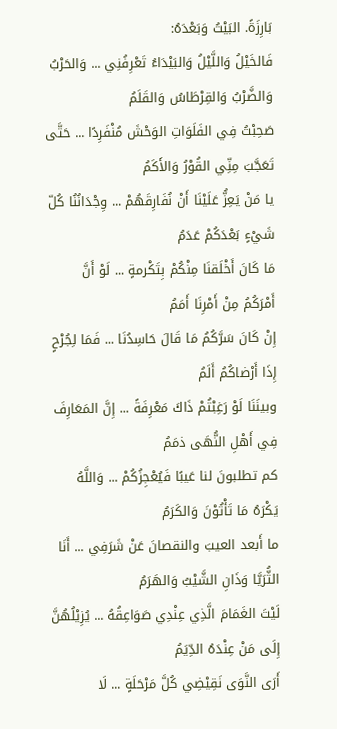بَارِزَةً. البَيْتُ وَبَعْدَهُ:
فَالخَيْلُ وَاللَّيْلُ وَالبَيْدَاءُ تَعْرِفُنِي ... وَالحَرْبُ وَالضَّرْبُ وَالقِرْطَاسُ وَالقَلَمُ
صَحِبْتُ فِي الفَلَوَاتِ الوَحْشَ مُنْفَرِدًا ... حَتَّى تَعَجَّبَ مِنِّي القُوْرُ وَالأَكَمُ
يا مَنْ يَعِزُّ عَلَيْنَا أَنْ نُفَارِقَهُمْ ... وِجْدَانُنُا كُلّ شَيْءٍ بَعْدَكُمْ عَدَمُ
مَا كَانَ أَخْلَقنَا مِنْكُمْ بِتَكْرمةٍ ... لَوْ أَنَّ أَمْرَكُمُ مِنْ أَمْرِنَا أَمَمُ
إِنْ كَانَ سَرَّكُمُ مَا قَالَ حَاسِدُنَا ... فَمَا لِجُرْحٍ إِذَا أَرْضاكُمُ أَلَمُ
وبينَنَا لَوْ رَغِبْتُمْ ذَاكَ مَعْرِفَةً ... إِنَّ المَعَارِفَ فِي أَهْلِ النُّهَى ذمَمُ
كم تطلبونَ لنا عَيبًا فَيُعْجِزُكُمْ ... وَاللَّهُ يَكْرَهُ مَا تَأْتُوْنَ وَالكَرَمُ
ما أَبعد العيبَ والنقصانَ عَنْ شَرَفِي ... أَنَا الثُّرَيَّا وَذَانِ الشَّيْبُ وَالهَرَمُ
لَيْتَ الغَمَامَ الَّذِي عِنْدِي صَوَاعِقُهُ ... يُزِيْلُهُنَّ إِلَى مَنْ عِنْدَهُ الدِّيَمُ
أَرَى النَّوَى نَقِيْضِي كُلَّ مَرْحَلَةٍ ... لَا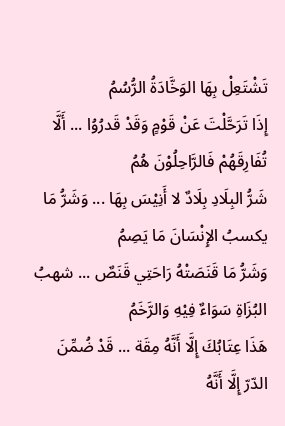تَشْتَعِلْ بِهَا الوَخَّادَةُ الرُّسُمُ
إِذَا تَرَحَّلْتَ عَنْ قَوْمٍ وَقَدْ قَدرُوُا ... أَلَّا تُفَارِقَهُمْ فَالرَّاحِلُوْنَ هُمُ
شَرُّ البِلَادِ بِلَادٌ لا أَنِيْسَ بِهَا ... وَشَرُّ مَا يكسبُ الإِنْسَانَ مَا يَصِمُ
وَشَرُّ مَا قَنَصَتْهُ رَاحَتِي قَنَصٌ ... شهبُ البُزَاةِ سَوَاءٌ فِيْهِ وَالرَّخَمُ
هَذَا عِتَابُكَ إِلَّا أَنَّهُ مِقَة ... قَدْ ضُمِّنَ الدّرّ إِلَّا أَنَّهُ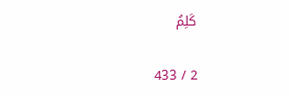كَلِمُ

2 / 433